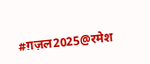#ग़ज़ल2025@रमेश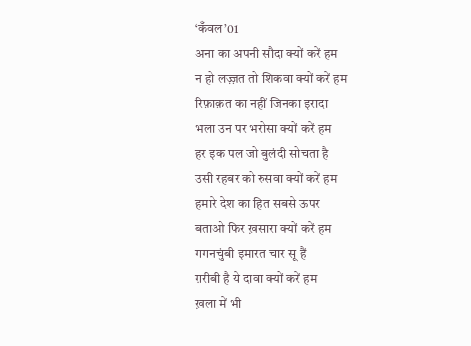‘कँवल’01
अना का अपनी सौदा क्यों करें हम
न हो लज़्ज़त तो शिकवा क्यों करें हम
रिफ़ाक़त का नहीं जिनका इरादा
भला उन पर भरोसा क्यों करें हम
हर इक पल जो बुलंदी सोचता है
उसी रहबर को रुसवा क्यों करें हम
हमारे देश का हित सबसे ऊपर
बताओ फिर ख़सारा क्यों करें हम
गगनचुंबी इमारत चार सू हैं
ग़रीबी है ये दावा क्यों करें हम
ख़ला में भी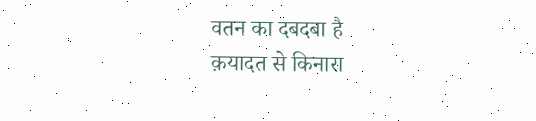वतन का दबदबा है
क़यादत से किनारा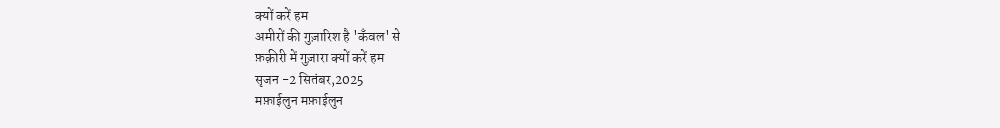क्यों करें हम
अमीरों की गुज़ारिश है 'कँवल' से
फ़क़ीरी में गुज़ारा क्यों करें हम
सृजन -2 सितंबर,2025
मफ़ाईलुन मफ़ाईलुन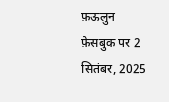फ़ऊलुन
फ़ेसबुक पर 2 सितंबर, 2025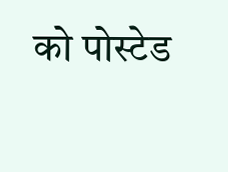को पोस्टेड